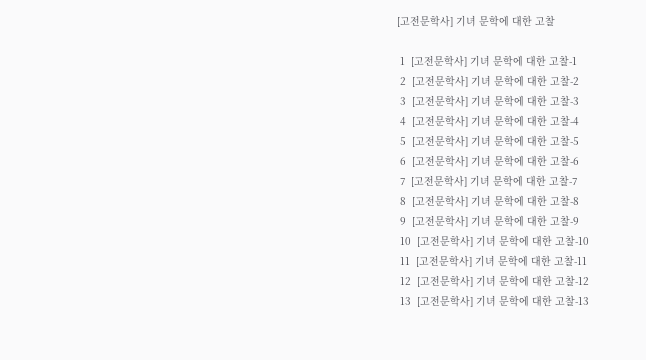[고전문학사] 기녀 문학에 대한 고찰

 1  [고전문학사] 기녀 문학에 대한 고찰-1
 2  [고전문학사] 기녀 문학에 대한 고찰-2
 3  [고전문학사] 기녀 문학에 대한 고찰-3
 4  [고전문학사] 기녀 문학에 대한 고찰-4
 5  [고전문학사] 기녀 문학에 대한 고찰-5
 6  [고전문학사] 기녀 문학에 대한 고찰-6
 7  [고전문학사] 기녀 문학에 대한 고찰-7
 8  [고전문학사] 기녀 문학에 대한 고찰-8
 9  [고전문학사] 기녀 문학에 대한 고찰-9
 10  [고전문학사] 기녀 문학에 대한 고찰-10
 11  [고전문학사] 기녀 문학에 대한 고찰-11
 12  [고전문학사] 기녀 문학에 대한 고찰-12
 13  [고전문학사] 기녀 문학에 대한 고찰-13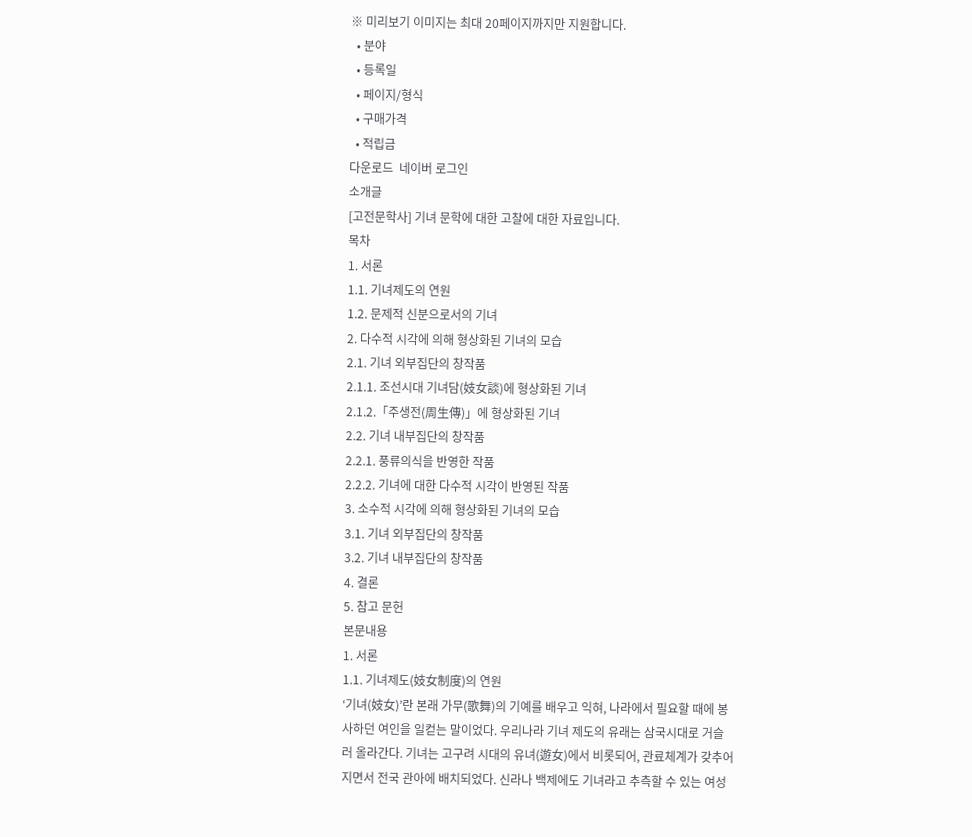※ 미리보기 이미지는 최대 20페이지까지만 지원합니다.
  • 분야
  • 등록일
  • 페이지/형식
  • 구매가격
  • 적립금
다운로드  네이버 로그인
소개글
[고전문학사] 기녀 문학에 대한 고찰에 대한 자료입니다.
목차
1. 서론
1.1. 기녀제도의 연원
1.2. 문제적 신분으로서의 기녀
2. 다수적 시각에 의해 형상화된 기녀의 모습
2.1. 기녀 외부집단의 창작품
2.1.1. 조선시대 기녀담(妓女談)에 형상화된 기녀
2.1.2.「주생전(周生傳)」에 형상화된 기녀
2.2. 기녀 내부집단의 창작품
2.2.1. 풍류의식을 반영한 작품
2.2.2. 기녀에 대한 다수적 시각이 반영된 작품
3. 소수적 시각에 의해 형상화된 기녀의 모습
3.1. 기녀 외부집단의 창작품
3.2. 기녀 내부집단의 창작품
4. 결론
5. 참고 문헌
본문내용
1. 서론
1.1. 기녀제도(妓女制度)의 연원
‘기녀(妓女)’란 본래 가무(歌舞)의 기예를 배우고 익혀, 나라에서 필요할 때에 봉사하던 여인을 일컫는 말이었다. 우리나라 기녀 제도의 유래는 삼국시대로 거슬러 올라간다. 기녀는 고구려 시대의 유녀(遊女)에서 비롯되어, 관료체계가 갖추어지면서 전국 관아에 배치되었다. 신라나 백제에도 기녀라고 추측할 수 있는 여성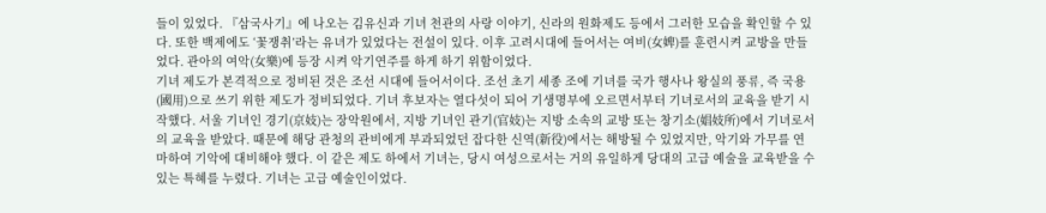들이 있었다. 『삼국사기』에 나오는 김유신과 기녀 천관의 사랑 이야기, 신라의 원화제도 등에서 그러한 모습을 확인할 수 있다. 또한 백제에도 ‘꽃쟁취’라는 유녀가 있었다는 전설이 있다. 이후 고려시대에 들어서는 여비(女婢)를 훈련시켜 교방을 만들었다. 관아의 여악(女樂)에 등장 시켜 악기연주를 하게 하기 위함이었다.
기녀 제도가 본격적으로 정비된 것은 조선 시대에 들어서이다. 조선 초기 세종 조에 기녀를 국가 행사나 왕실의 풍류, 즉 국용(國用)으로 쓰기 위한 제도가 정비되었다. 기녀 후보자는 열다섯이 되어 기생명부에 오르면서부터 기녀로서의 교육을 받기 시작했다. 서울 기녀인 경기(京妓)는 장악원에서, 지방 기녀인 관기(官妓)는 지방 소속의 교방 또는 창기소(娼妓所)에서 기녀로서의 교육을 받았다. 때문에 해당 관청의 관비에게 부과되었던 잡다한 신역(新役)에서는 해방될 수 있었지만, 악기와 가무를 연마하여 기악에 대비해야 했다. 이 같은 제도 하에서 기녀는, 당시 여성으로서는 거의 유일하게 당대의 고급 예술을 교육받을 수 있는 특혜를 누렸다. 기녀는 고급 예술인이었다.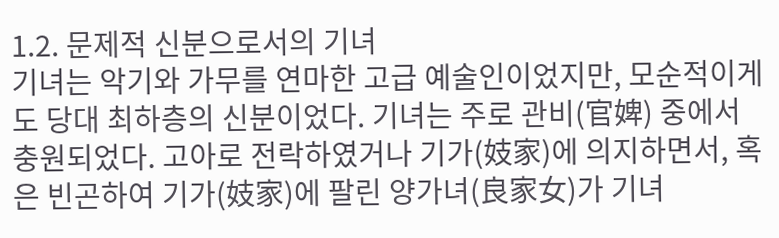1.2. 문제적 신분으로서의 기녀
기녀는 악기와 가무를 연마한 고급 예술인이었지만, 모순적이게도 당대 최하층의 신분이었다. 기녀는 주로 관비(官婢) 중에서 충원되었다. 고아로 전락하였거나 기가(妓家)에 의지하면서, 혹은 빈곤하여 기가(妓家)에 팔린 양가녀(良家女)가 기녀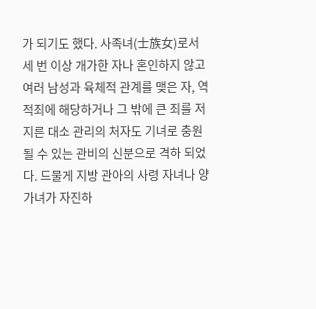가 되기도 했다. 사족녀(士族女)로서 세 번 이상 개가한 자나 혼인하지 않고 여러 남성과 육체적 관계를 맺은 자, 역적죄에 해당하거나 그 밖에 큰 죄를 저지른 대소 관리의 처자도 기녀로 충원될 수 있는 관비의 신분으로 격하 되었다. 드물게 지방 관아의 사령 자녀나 양가녀가 자진하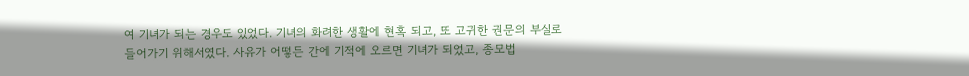여 기녀가 되는 경우도 있었다. 기녀의 화려한 생활에 현혹 되고, 또 고귀한 권문의 부실로 들어가기 위해서였다. 사유가 어떻든 간에 기적에 오르면 기녀가 되었고, 종모법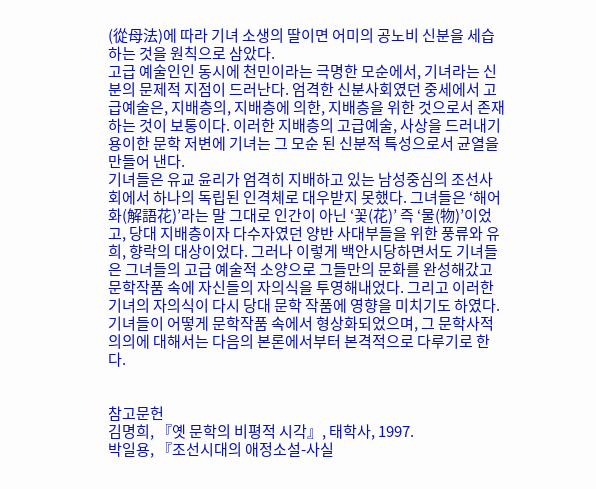(從母法)에 따라 기녀 소생의 딸이면 어미의 공노비 신분을 세습하는 것을 원칙으로 삼았다.
고급 예술인인 동시에 천민이라는 극명한 모순에서, 기녀라는 신분의 문제적 지점이 드러난다. 엄격한 신분사회였던 중세에서 고급예술은, 지배층의, 지배층에 의한, 지배층을 위한 것으로서 존재하는 것이 보통이다. 이러한 지배층의 고급예술, 사상을 드러내기 용이한 문학 저변에 기녀는 그 모순 된 신분적 특성으로서 균열을 만들어 낸다.
기녀들은 유교 윤리가 엄격히 지배하고 있는 남성중심의 조선사회에서 하나의 독립된 인격체로 대우받지 못했다. 그녀들은 ‘해어화(解語花)’라는 말 그대로 인간이 아닌 ‘꽃(花)’ 즉 ‘물(物)’이었고, 당대 지배층이자 다수자였던 양반 사대부들을 위한 풍류와 유희, 향락의 대상이었다. 그러나 이렇게 백안시당하면서도 기녀들은 그녀들의 고급 예술적 소양으로 그들만의 문화를 완성해갔고 문학작품 속에 자신들의 자의식을 투영해내었다. 그리고 이러한 기녀의 자의식이 다시 당대 문학 작품에 영향을 미치기도 하였다.
기녀들이 어떻게 문학작품 속에서 형상화되었으며, 그 문학사적 의의에 대해서는 다음의 본론에서부터 본격적으로 다루기로 한다.


참고문헌
김명희, 『옛 문학의 비평적 시각』, 태학사, 1997.
박일용, 『조선시대의 애정소설-사실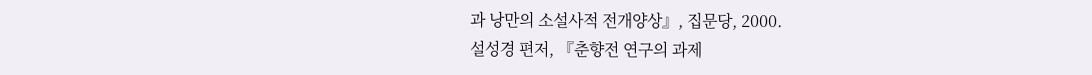과 낭만의 소설사적 전개양상』, 집문당, 2000.
설성경 편저, 『춘향전 연구의 과제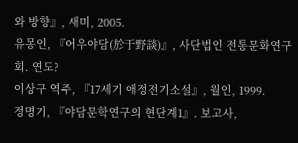와 방향』, 새미, 2005.
유몽인, 『어우야담(於于野談)』, 사단법인 전통문화연구회. 연도?
이상구 역주, 『17세기 애정전기소설』, 월인, 1999.
정명기, 『야담문학연구의 현단계1』. 보고사,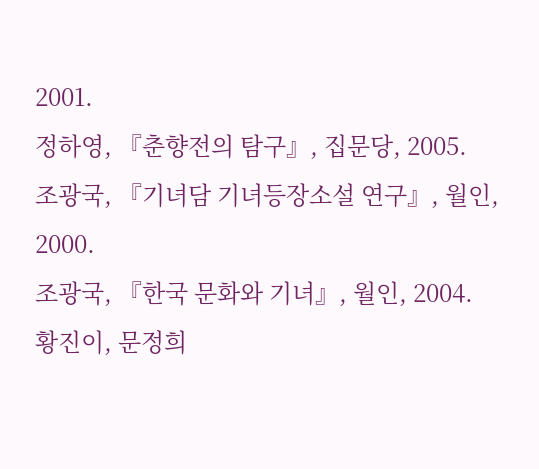2001.
정하영, 『춘향전의 탐구』, 집문당, 2005.
조광국, 『기녀담 기녀등장소설 연구』, 월인, 2000.
조광국, 『한국 문화와 기녀』, 월인, 2004.
황진이, 문정희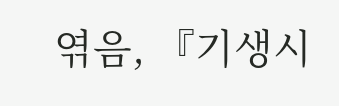엮음, 『기생시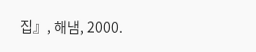집』, 해냄, 2000.